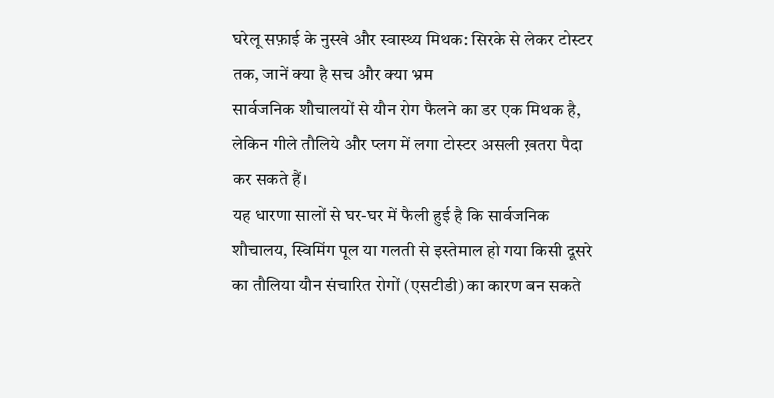घरेलू सफ़ाई के नुस्खे और स्वास्थ्य मिथक: सिरके से लेकर टोस्टर तक, जानें क्या है सच और क्या भ्रम
सार्वजनिक शौचालयों से यौन रोग फैलने का डर एक मिथक है, लेकिन गीले तौलिये और प्लग में लगा टोस्टर असली ख़तरा पैदा कर सकते हैं।
यह धारणा सालों से घर-घर में फैली हुई है कि सार्वजनिक शौचालय, स्विमिंग पूल या गलती से इस्तेमाल हो गया किसी दूसरे का तौलिया यौन संचारित रोगों (एसटीडी) का कारण बन सकते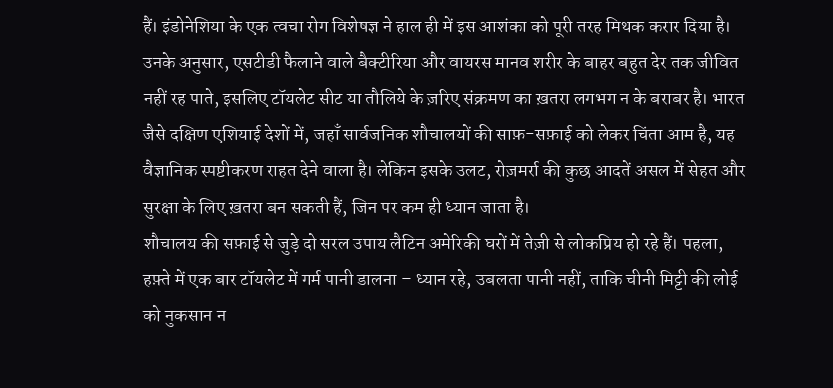हैं। इंडोनेशिया के एक त्वचा रोग विशेषज्ञ ने हाल ही में इस आशंका को पूरी तरह मिथक करार दिया है। उनके अनुसार, एसटीडी फैलाने वाले बैक्टीरिया और वायरस मानव शरीर के बाहर बहुत देर तक जीवित नहीं रह पाते, इसलिए टॉयलेट सीट या तौलिये के ज़रिए संक्रमण का ख़तरा लगभग न के बराबर है। भारत जैसे दक्षिण एशियाई देशों में, जहाँ सार्वजनिक शौचालयों की साफ़-सफ़ाई को लेकर चिंता आम है, यह वैज्ञानिक स्पष्टीकरण राहत देने वाला है। लेकिन इसके उलट, रोज़मर्रा की कुछ आदतें असल में सेहत और सुरक्षा के लिए ख़तरा बन सकती हैं, जिन पर कम ही ध्यान जाता है।
शौचालय की सफ़ाई से जुड़े दो सरल उपाय लैटिन अमेरिकी घरों में तेज़ी से लोकप्रिय हो रहे हैं। पहला, हफ़्ते में एक बार टॉयलेट में गर्म पानी डालना – ध्यान रहे, उबलता पानी नहीं, ताकि चीनी मिट्टी की लोई को नुकसान न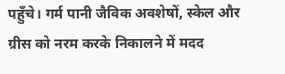पहुँचे। गर्म पानी जैविक अवशेषों, स्केल और ग्रीस को नरम करके निकालने में मदद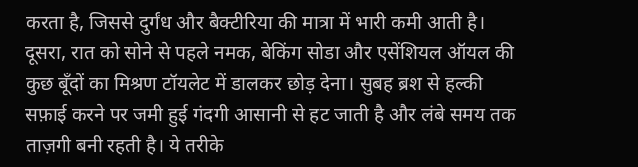करता है, जिससे दुर्गंध और बैक्टीरिया की मात्रा में भारी कमी आती है। दूसरा, रात को सोने से पहले नमक, बेकिंग सोडा और एसेंशियल ऑयल की कुछ बूँदों का मिश्रण टॉयलेट में डालकर छोड़ देना। सुबह ब्रश से हल्की सफ़ाई करने पर जमी हुई गंदगी आसानी से हट जाती है और लंबे समय तक ताज़गी बनी रहती है। ये तरीके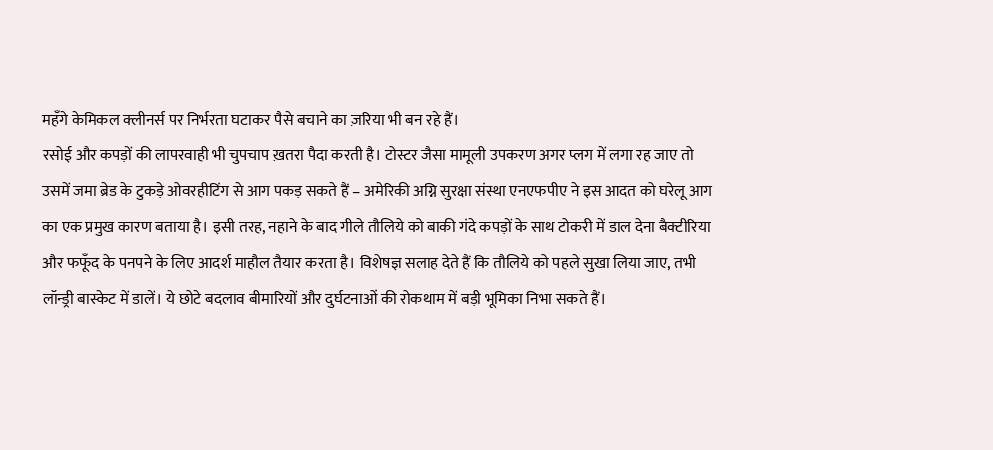महँगे केमिकल क्लीनर्स पर निर्भरता घटाकर पैसे बचाने का ज़रिया भी बन रहे हैं।
रसोई और कपड़ों की लापरवाही भी चुपचाप ख़तरा पैदा करती है। टोस्टर जैसा मामूली उपकरण अगर प्लग में लगा रह जाए तो उसमें जमा ब्रेड के टुकड़े ओवरहीटिंग से आग पकड़ सकते हैं – अमेरिकी अग्नि सुरक्षा संस्था एनएफपीए ने इस आदत को घरेलू आग का एक प्रमुख कारण बताया है। इसी तरह, नहाने के बाद गीले तौलिये को बाकी गंदे कपड़ों के साथ टोकरी में डाल देना बैक्टीरिया और फफूँद के पनपने के लिए आदर्श माहौल तैयार करता है। विशेषज्ञ सलाह देते हैं कि तौलिये को पहले सुखा लिया जाए, तभी लॉन्ड्री बास्केट में डालें। ये छोटे बदलाव बीमारियों और दुर्घटनाओं की रोकथाम में बड़ी भूमिका निभा सकते हैं।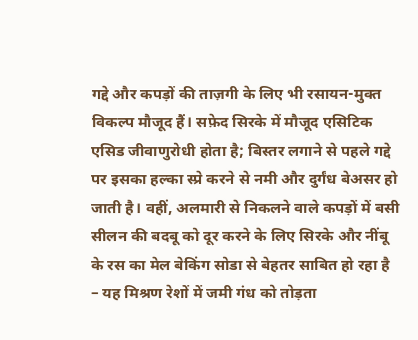गद्दे और कपड़ों की ताज़गी के लिए भी रसायन-मुक्त विकल्प मौजूद हैं। सफ़ेद सिरके में मौजूद एसिटिक एसिड जीवाणुरोधी होता है; बिस्तर लगाने से पहले गद्दे पर इसका हल्का स्प्रे करने से नमी और दुर्गंध बेअसर हो जाती है। वहीं, अलमारी से निकलने वाले कपड़ों में बसी सीलन की बदबू को दूर करने के लिए सिरके और नींबू के रस का मेल बेकिंग सोडा से बेहतर साबित हो रहा है – यह मिश्रण रेशों में जमी गंध को तोड़ता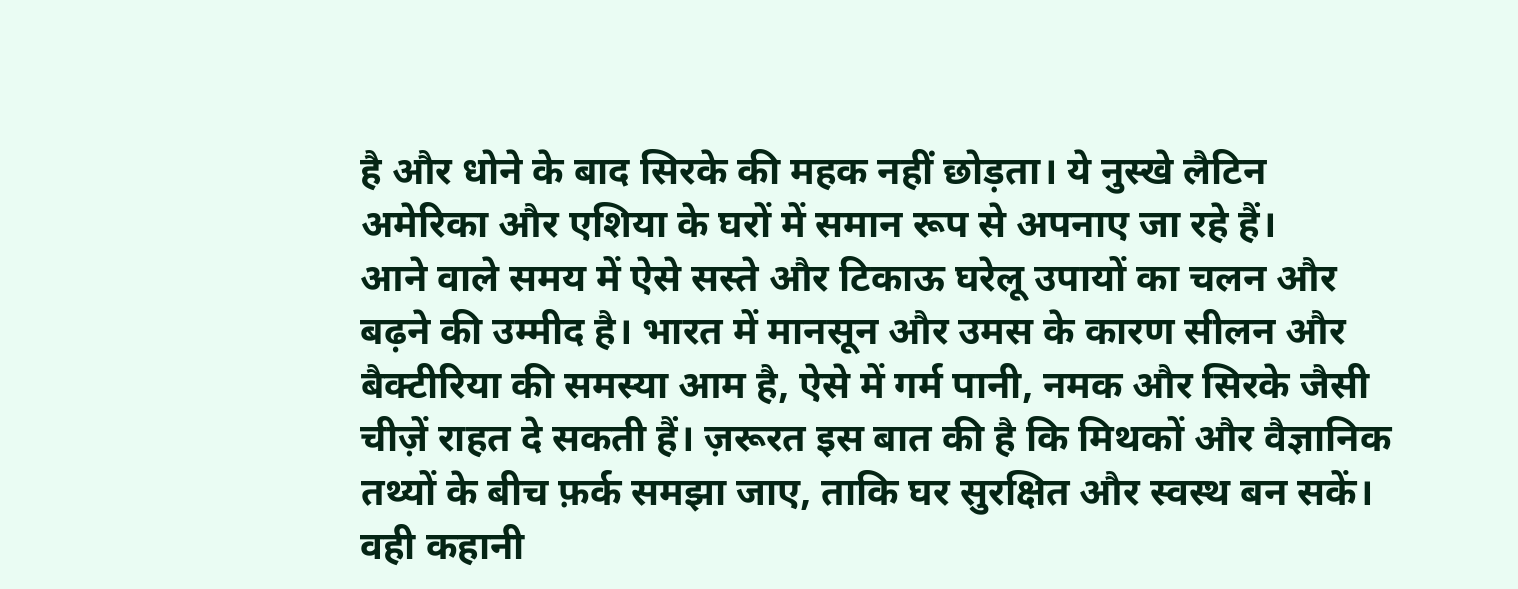है और धोने के बाद सिरके की महक नहीं छोड़ता। ये नुस्खे लैटिन अमेरिका और एशिया के घरों में समान रूप से अपनाए जा रहे हैं।
आने वाले समय में ऐसे सस्ते और टिकाऊ घरेलू उपायों का चलन और बढ़ने की उम्मीद है। भारत में मानसून और उमस के कारण सीलन और बैक्टीरिया की समस्या आम है, ऐसे में गर्म पानी, नमक और सिरके जैसी चीज़ें राहत दे सकती हैं। ज़रूरत इस बात की है कि मिथकों और वैज्ञानिक तथ्यों के बीच फ़र्क समझा जाए, ताकि घर सुरक्षित और स्वस्थ बन सकें।
वही कहानी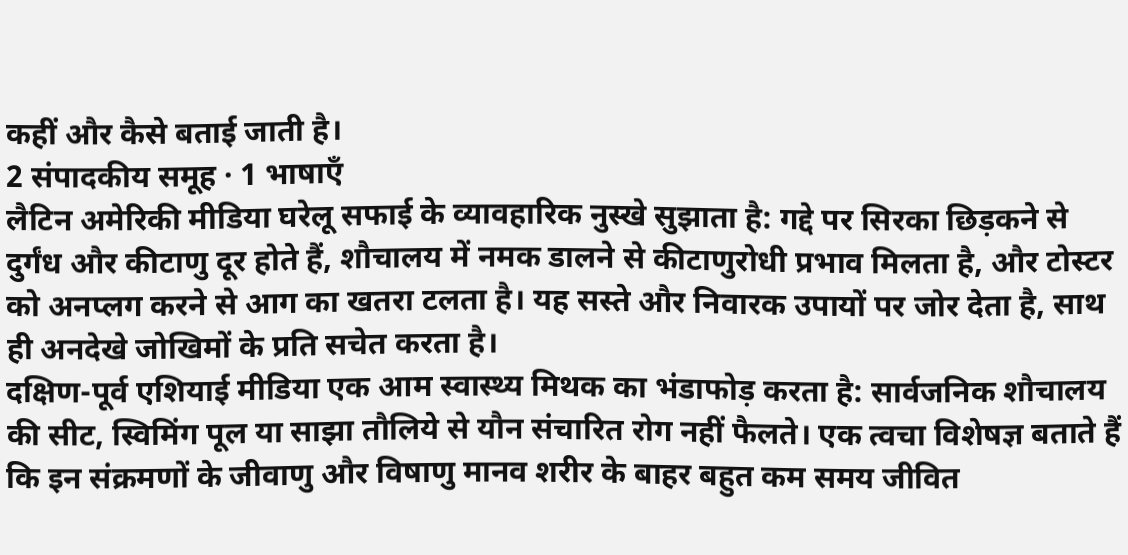कहीं और कैसे बताई जाती है।
2 संपादकीय समूह · 1 भाषाएँ
लैटिन अमेरिकी मीडिया घरेलू सफाई के व्यावहारिक नुस्खे सुझाता है: गद्दे पर सिरका छिड़कने से दुर्गंध और कीटाणु दूर होते हैं, शौचालय में नमक डालने से कीटाणुरोधी प्रभाव मिलता है, और टोस्टर को अनप्लग करने से आग का खतरा टलता है। यह सस्ते और निवारक उपायों पर जोर देता है, साथ ही अनदेखे जोखिमों के प्रति सचेत करता है।
दक्षिण-पूर्व एशियाई मीडिया एक आम स्वास्थ्य मिथक का भंडाफोड़ करता है: सार्वजनिक शौचालय की सीट, स्विमिंग पूल या साझा तौलिये से यौन संचारित रोग नहीं फैलते। एक त्वचा विशेषज्ञ बताते हैं कि इन संक्रमणों के जीवाणु और विषाणु मानव शरीर के बाहर बहुत कम समय जीवित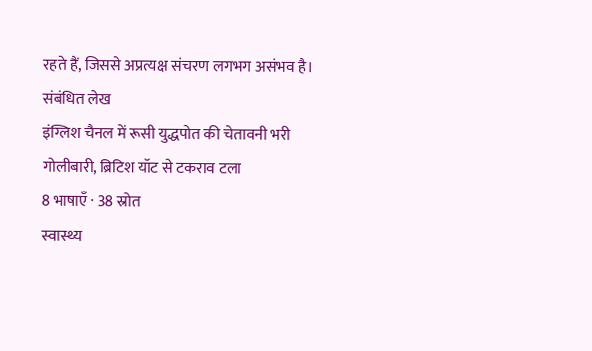रहते हैं, जिससे अप्रत्यक्ष संचरण लगभग असंभव है।
संबंधित लेख
इंग्लिश चैनल में रूसी युद्धपोत की चेतावनी भरी गोलीबारी, ब्रिटिश यॉट से टकराव टला
8 भाषाएँ · 38 स्रोत
स्वास्थ्य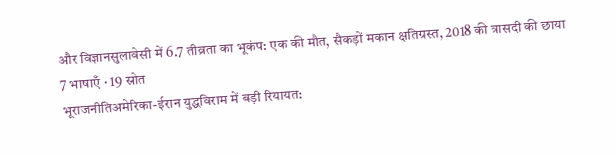और विज्ञानसुलावेसी में 6.7 तीव्रता का भूकंप: एक की मौत, सैकड़ों मकान क्षतिग्रस्त, 2018 की त्रासदी की छाया
7 भाषाएँ · 19 स्रोत
भूराजनीतिअमेरिका-ईरान युद्धविराम में बड़ी रियायत: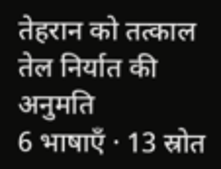तेहरान को तत्काल तेल निर्यात की अनुमति
6 भाषाएँ · 13 स्रोत